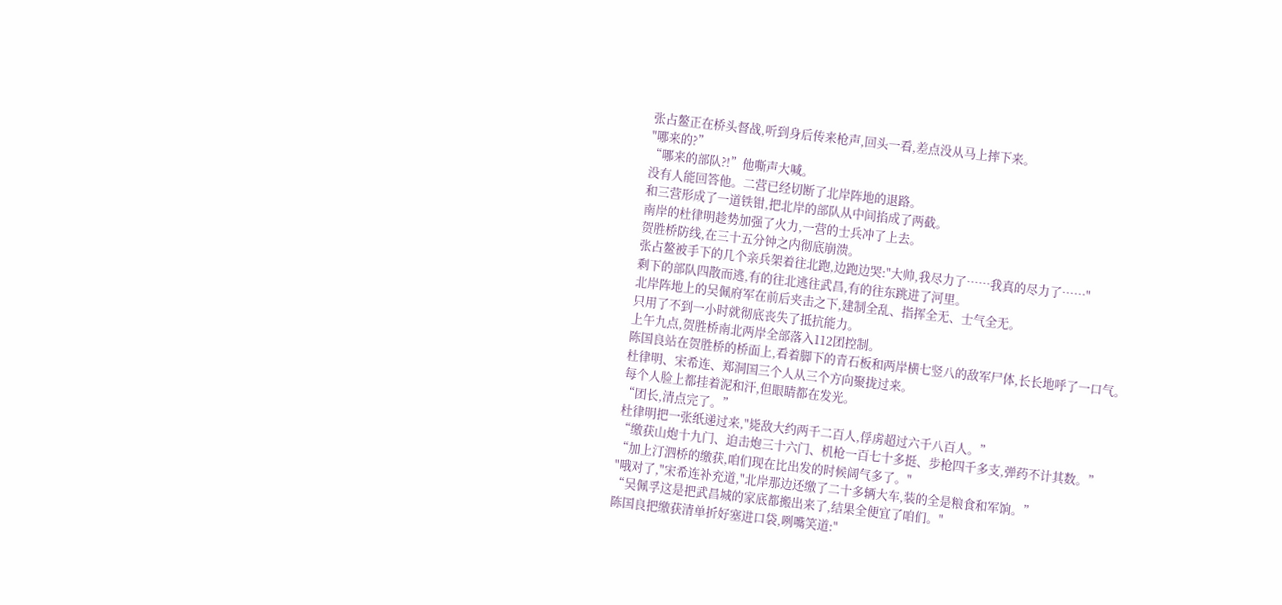张占鳌正在桥头督战,听到身后传来枪声,回头一看,差点没从马上摔下来。
"哪来的?”
“哪来的部队?!”他嘶声大喊。
没有人能回答他。二营已经切断了北岸阵地的退路。
和三营形成了一道铁钳,把北岸的部队从中间掐成了两截。
南岸的杜律明趁势加强了火力,一营的士兵冲了上去。
贺胜桥防线,在三十五分钟之内彻底崩溃。
张占鳌被手下的几个亲兵架着往北跑,边跑边哭:"大帅,我尽力了……我真的尽力了……"
剩下的部队四散而逃,有的往北逃往武昌,有的往东跳进了河里。
北岸阵地上的吴佩府军在前后夹击之下,建制全乱、指挥全无、士气全无。
只用了不到一小时就彻底丧失了抵抗能力。
上午九点,贺胜桥南北两岸全部落入112团控制。
陈国良站在贺胜桥的桥面上,看着脚下的青石板和两岸横七竖八的敌军尸体,长长地呼了一口气。
杜律明、宋希连、郑洞国三个人从三个方向聚拢过来。
每个人脸上都挂着泥和汗,但眼睛都在发光。
“团长,清点完了。”
杜律明把一张纸递过来,"毙敌大约两千二百人,俘虏超过六千八百人。”
“缴获山炮十九门、迫击炮三十六门、机枪一百七十多挺、步枪四千多支,弹药不计其数。”
“加上汀泗桥的缴获,咱们现在比出发的时候阔气多了。"
"哦对了,"宋希连补充道,"北岸那边还缴了二十多辆大车,装的全是粮食和军饷。”
“吴佩孚这是把武昌城的家底都搬出来了,结果全便宜了咱们。"
陈国良把缴获清单折好塞进口袋,咧嘴笑道:"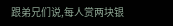跟弟兄们说,每人赏两块银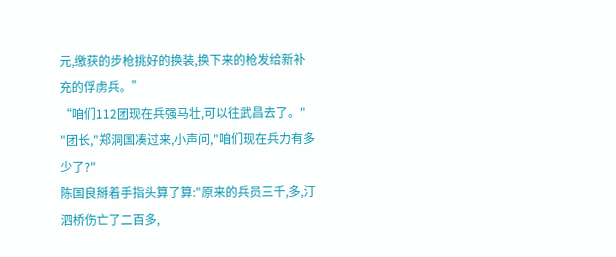元,缴获的步枪挑好的换装,换下来的枪发给新补充的俘虏兵。”
“咱们112团现在兵强马壮,可以往武昌去了。"
"团长,"郑洞国凑过来,小声问,"咱们现在兵力有多少了?"
陈国良掰着手指头算了算:"原来的兵员三千,多,汀泗桥伤亡了二百多,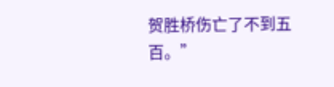贺胜桥伤亡了不到五百。”